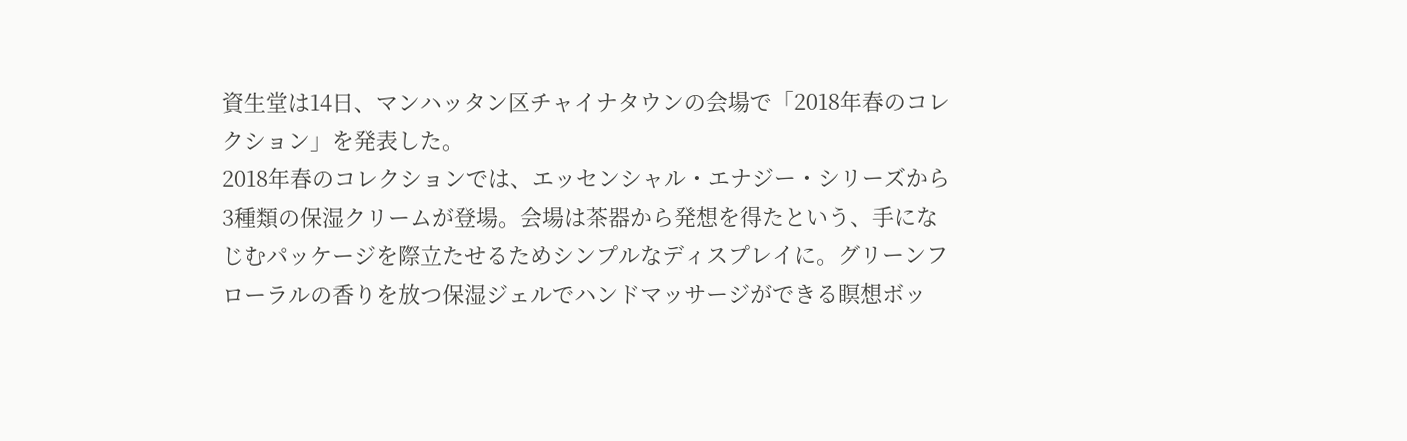資生堂は14日、マンハッタン区チャイナタウンの会場で「2018年春のコレクション」を発表した。
2018年春のコレクションでは、エッセンシャル・エナジー・シリーズから3種類の保湿クリームが登場。会場は茶器から発想を得たという、手になじむパッケージを際立たせるためシンプルなディスプレイに。グリーンフローラルの香りを放つ保湿ジェルでハンドマッサージができる瞑想ボッ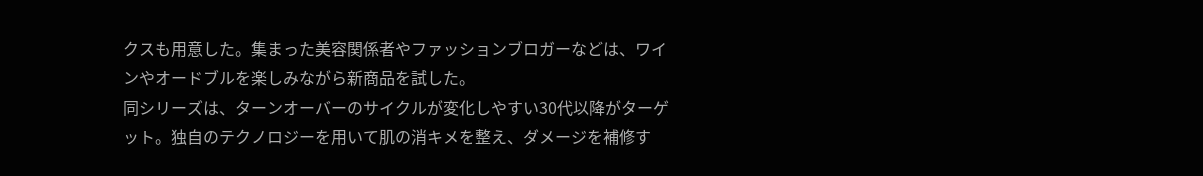クスも用意した。集まった美容関係者やファッションブロガーなどは、ワインやオードブルを楽しみながら新商品を試した。
同シリーズは、ターンオーバーのサイクルが変化しやすい30代以降がターゲット。独自のテクノロジーを用いて肌の消キメを整え、ダメージを補修す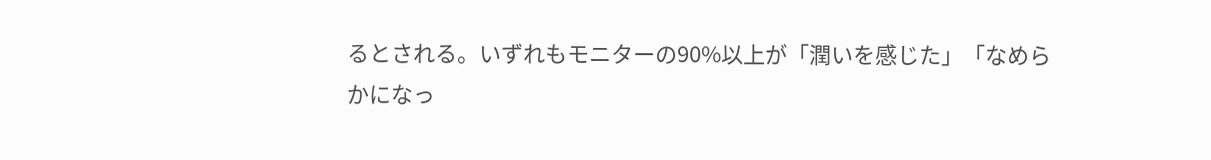るとされる。いずれもモニターの90%以上が「潤いを感じた」「なめらかになっ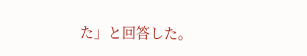た」と回答した。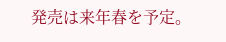発売は来年春を予定。